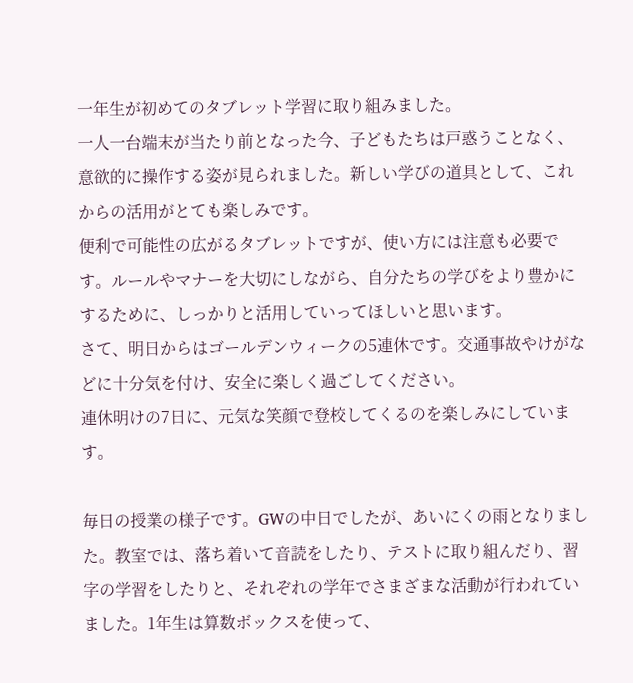一年生が初めてのタブレット学習に取り組みました。
一人一台端末が当たり前となった今、子どもたちは戸惑うことなく、意欲的に操作する姿が見られました。新しい学びの道具として、これからの活用がとても楽しみです。
便利で可能性の広がるタブレットですが、使い方には注意も必要です。ルールやマナーを大切にしながら、自分たちの学びをより豊かにするために、しっかりと活用していってほしいと思います。
さて、明日からはゴールデンウィークの5連休です。交通事故やけがなどに十分気を付け、安全に楽しく過ごしてください。
連休明けの7日に、元気な笑顔で登校してくるのを楽しみにしています。

毎日の授業の様子です。GWの中日でしたが、あいにくの雨となりました。教室では、落ち着いて音読をしたり、テストに取り組んだり、習字の学習をしたりと、それぞれの学年でさまざまな活動が行われていました。1年生は算数ボックスを使って、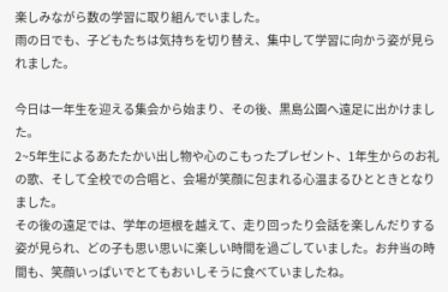楽しみながら数の学習に取り組んでいました。
雨の日でも、子どもたちは気持ちを切り替え、集中して学習に向かう姿が見られました。

今日は一年生を迎える集会から始まり、その後、黒島公園へ遠足に出かけました。
2~5年生によるあたたかい出し物や心のこもったプレゼント、1年生からのお礼の歌、そして全校での合唱と、会場が笑顔に包まれる心温まるひとときとなりました。
その後の遠足では、学年の垣根を越えて、走り回ったり会話を楽しんだりする姿が見られ、どの子も思い思いに楽しい時間を過ごしていました。お弁当の時間も、笑顔いっぱいでとてもおいしそうに食べていましたね。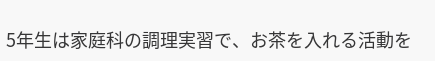5年生は家庭科の調理実習で、お茶を入れる活動を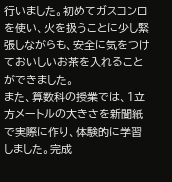行いました。初めてガスコンロを使い、火を扱うことに少し緊張しながらも、安全に気をつけておいしいお茶を入れることができました。
また、算数科の授業では、1立方メートルの大きさを新聞紙で実際に作り、体験的に学習しました。完成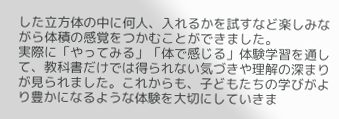した立方体の中に何人、入れるかを試すなど楽しみながら体積の感覚をつかむことができました。
実際に「やってみる」「体で感じる」体験学習を通して、教科書だけでは得られない気づきや理解の深まりが見られました。これからも、子どもたちの学びがより豊かになるような体験を大切にしていきま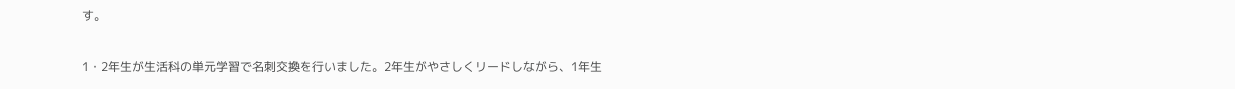す。

1・2年生が生活科の単元学習で名刺交換を行いました。2年生がやさしくリードしながら、1年生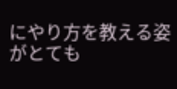にやり方を教える姿がとても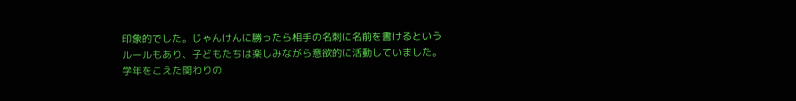印象的でした。じゃんけんに勝ったら相手の名刺に名前を書けるというルールもあり、子どもたちは楽しみながら意欲的に活動していました。学年をこえた関わりの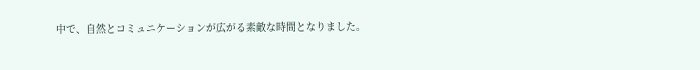中で、自然とコミュニケーションが広がる素敵な時間となりました。